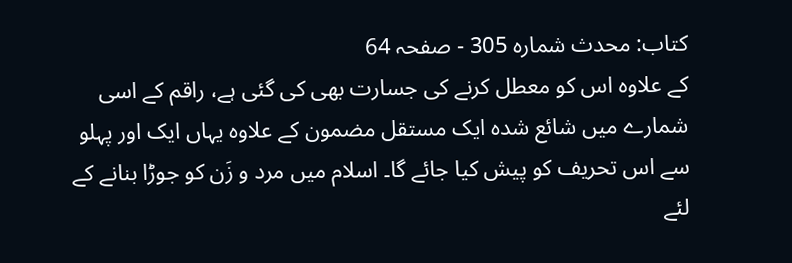کتاب: محدث شمارہ 305 - صفحہ 64
کے علاوہ اس کو معطل کرنے کی جسارت بھی کی گئی ہے، راقم کے اسی شمارے میں شائع شدہ ایک مستقل مضمون کے علاوہ یہاں ایک اور پہلو سے اس تحریف کو پیش کیا جائے گا۔ اسلام میں مرد و زَن کو جوڑا بنانے کے لئے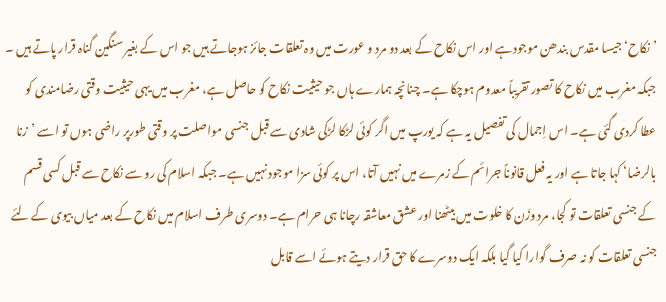’نکاح‘ جیسا مقدس بندھن موجودہے اور اس نکاح کے بعد دو مرد و عورت میں وہ تعلقات جائز ہوجاتے ہیں جو اس کے بغیر سنگین گناہ قرار پاتے ہیں ۔ جبکہ مغرب میں نکاح کا تصور تقریباً معدوم ہوچکا ہے۔ چنانچہ ہمارے ہاں جو حیثیت نکاح کو حاصل ہے، مغرب میں یہی حیثیت وقتی رضامندی کو عطا کردی گئی ہے۔ اس اِجمال کی تفصیل یہ ہے کہ یورپ میں اگر کوئی لڑکا لڑکی شادی سے قبل جنسی مواصلت پر وقتی طورپر راضی ہوں تو اسے ’زنا بالرضا‘ کہا جاتا ہے اور یہ فعل قانوناً جرائم کے زمرے میں نہیں آتا، اس پر کوئی سزا موجود نہیں ہے۔ جبکہ اسلام کی رو سے نکاح سے قبل کسی قسم کے جنسی تعلقات تو کجا، مرد وزَن کا خلوت میں بیٹھنا اور عشق معاشقہ رچانا ہی حرام ہے۔ دوسری طرف اسلام میں نکاح کے بعد میاں بیوی کے لئے جنسی تعلقات کو نہ صرف گوارا کیا گیا بلکہ ایک دوسرے کا حق قرار دیتے ہوئے اسے قابل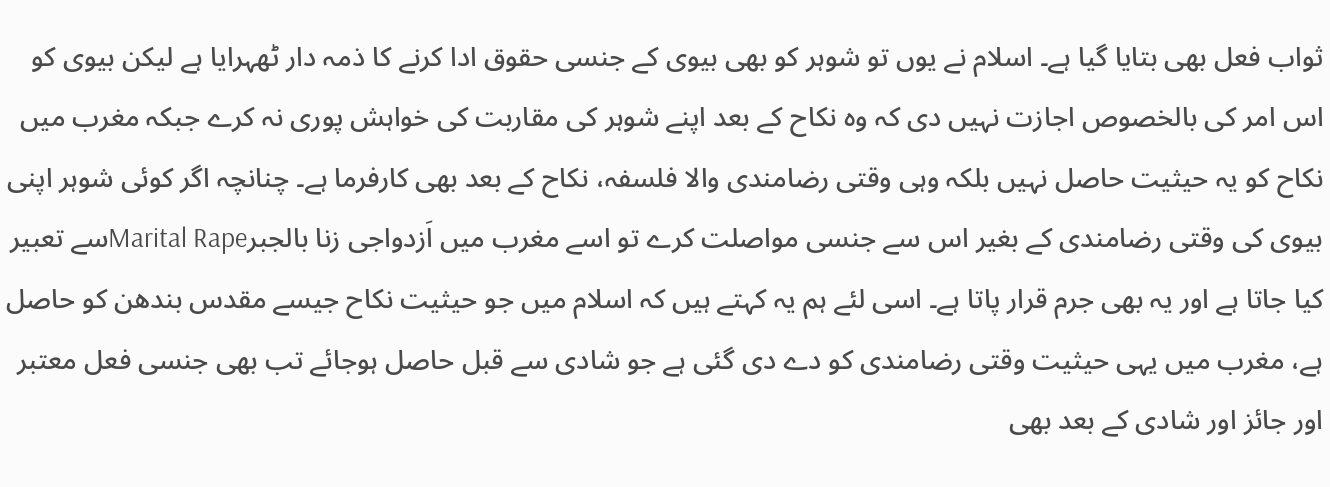ثواب فعل بھی بتایا گیا ہے۔ اسلام نے یوں تو شوہر کو بھی بیوی کے جنسی حقوق ادا کرنے کا ذمہ دار ٹھہرایا ہے لیکن بیوی کو اس امر کی بالخصوص اجازت نہیں دی کہ وہ نکاح کے بعد اپنے شوہر کی مقاربت کی خواہش پوری نہ کرے جبکہ مغرب میں نکاح کو یہ حیثیت حاصل نہیں بلکہ وہی وقتی رضامندی والا فلسفہ، نکاح کے بعد بھی کارفرما ہے۔ چنانچہ اگر کوئی شوہر اپنی بیوی کی وقتی رضامندی کے بغیر اس سے جنسی مواصلت کرے تو اسے مغرب میں اَزدواجی زنا بالجبرMarital Rapeسے تعبیر کیا جاتا ہے اور یہ بھی جرم قرار پاتا ہے۔ اسی لئے ہم یہ کہتے ہیں کہ اسلام میں جو حیثیت نکاح جیسے مقدس بندھن کو حاصل ہے، مغرب میں یہی حیثیت وقتی رضامندی کو دے دی گئی ہے جو شادی سے قبل حاصل ہوجائے تب بھی جنسی فعل معتبر اور جائز اور شادی کے بعد بھی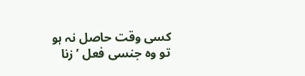کسی وقت حاصل نہ ہو تو وہ جنسی فعل ’زنا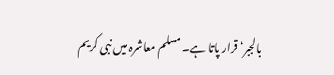بالجبر‘ قرار پاتا ہے۔ مسلم معاشرہ میں نبی کریم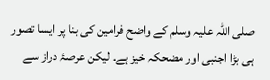صلی اللہ علیہ وسلم کے واضح فرامین کی بنا پر ایسا تصور ہی بڑا اجنبی اور مضحکہ خیز ہے۔ لیکن عرصۂ دراز سے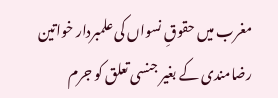مغرب میں حقوقِ نسواں کی علمبردار خواتین رضامندی کے بغیر جنسی تعلق کو جرم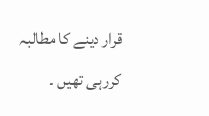قرار دینے کا مطالبہ کررہی تھیں ۔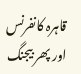قاہرہ کانفرنس اور پھر بیجنگ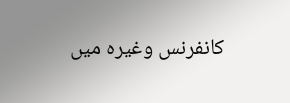کانفرنس وغیرہ میں